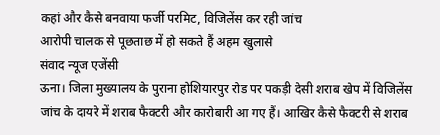कहां और कैसे बनवाया फर्जी परमिट, विजिलेंस कर रही जांच
आरोपी चालक से पूछताछ में हो सकते हैं अहम खुलासे
संवाद न्यूज एजेंसी
ऊना। जिला मुख्यालय के पुराना होशियारपुर रोड पर पकड़ी देसी शराब खेप में विजिलेंस जांच के दायरे में शराब फैक्टरी और कारोबारी आ गए हैं। आखिर कैसे फैक्टरी से शराब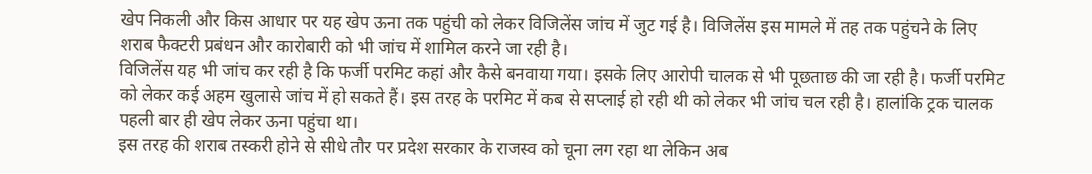खेप निकली और किस आधार पर यह खेप ऊना तक पहुंची को लेकर विजिलेंस जांच में जुट गई है। विजिलेंस इस मामले में तह तक पहुंचने के लिए शराब फैक्टरी प्रबंधन और कारोबारी को भी जांच में शामिल करने जा रही है।
विजिलेंस यह भी जांच कर रही है कि फर्जी परमिट कहां और कैसे बनवाया गया। इसके लिए आरोपी चालक से भी पूछताछ की जा रही है। फर्जी परमिट को लेकर कई अहम खुलासे जांच में हो सकते हैं। इस तरह के परमिट में कब से सप्लाई हो रही थी को लेकर भी जांच चल रही है। हालांकि ट्रक चालक पहली बार ही खेप लेकर ऊना पहुंचा था।
इस तरह की शराब तस्करी होने से सीधे तौर पर प्रदेश सरकार के राजस्व को चूना लग रहा था लेकिन अब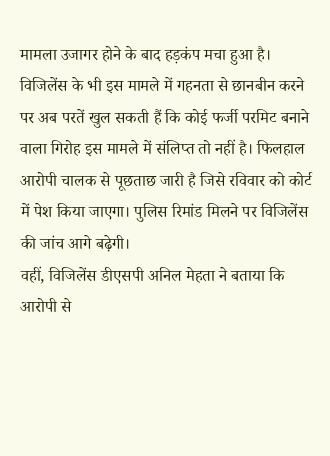मामला उजागर होने के बाद हड़कंप मचा हुआ है। विजिलेंस के भी इस मामले में गहनता से छानबीन करने पर अब परतें खुल सकती हैं कि कोई फर्जी परमिट बनाने वाला गिरोह इस मामले में संलिप्त तो नहीं है। फिलहाल आरोपी चालक से पूछताछ जारी है जिसे रविवार को कोर्ट में पेश किया जाएगा। पुलिस रिमांड मिलने पर विजिलेंस की जांच आगे बढ़ेगी।
वहीं, विजिलेंस डीएसपी अनिल मेहता ने बताया कि आरोपी से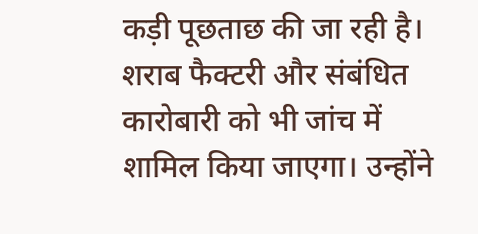कड़ी पूछताछ की जा रही है। शराब फैक्टरी और संबंधित कारोबारी को भी जांच में शामिल किया जाएगा। उन्होंने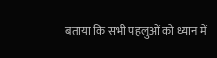बताया कि सभी पहलुओं को ध्यान में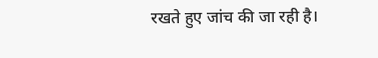रखते हुए जांच की जा रही है।